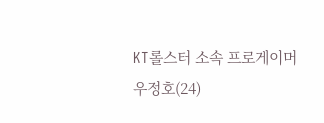KT롤스터 소속 프로게이머 우정호(24)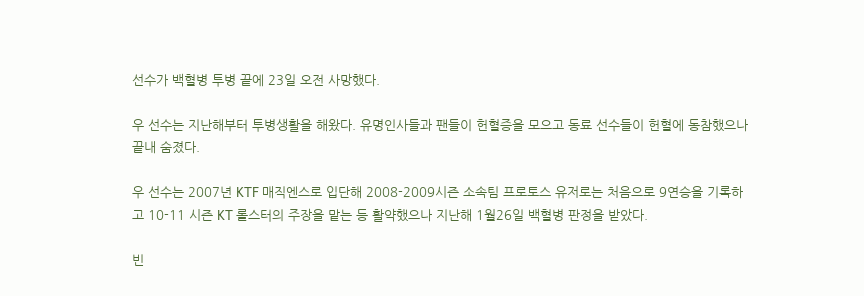선수가 백혈병 투병 끝에 23일 오전 사망했다.

우 선수는 지난해부터 투병생활을 해왔다. 유명인사들과 팬들이 헌혈증을 모으고 동료 선수들이 헌혈에 동참했으나 끝내 숨졌다.

우 선수는 2007년 KTF 매직엔스로 입단해 2008-2009시즌 소속팀 프로토스 유저로는 처음으로 9연승을 기록하고 10-11 시즌 KT 롤스터의 주장을 맡는 등 활약했으나 지난해 1월26일 백혈병 판정을 받았다.

빈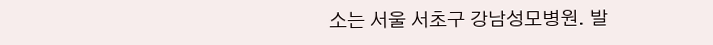소는 서울 서초구 강남성모병원. 발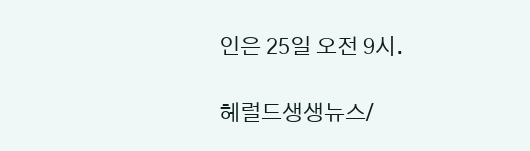인은 25일 오전 9시.

헤럴드생생뉴스/